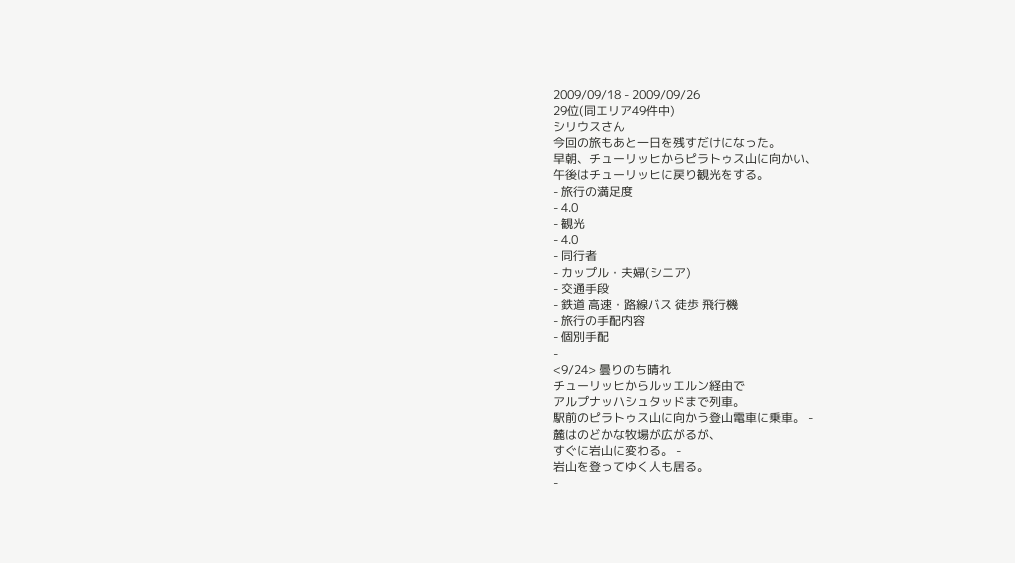2009/09/18 - 2009/09/26
29位(同エリア49件中)
シリウスさん
今回の旅もあと一日を残すだけになった。
早朝、チューリッヒからピラトゥス山に向かい、
午後はチューリッヒに戻り観光をする。
- 旅行の満足度
- 4.0
- 観光
- 4.0
- 同行者
- カップル・夫婦(シニア)
- 交通手段
- 鉄道 高速・路線バス 徒歩 飛行機
- 旅行の手配内容
- 個別手配
-
<9/24> 曇りのち晴れ
チューリッヒからルッエルン経由で
アルプナッハシュタッドまで列車。
駅前のピラトゥス山に向かう登山電車に乗車。 -
麓はのどかな牧場が広がるが、
すぐに岩山に変わる。 -
岩山を登ってゆく人も居る。
-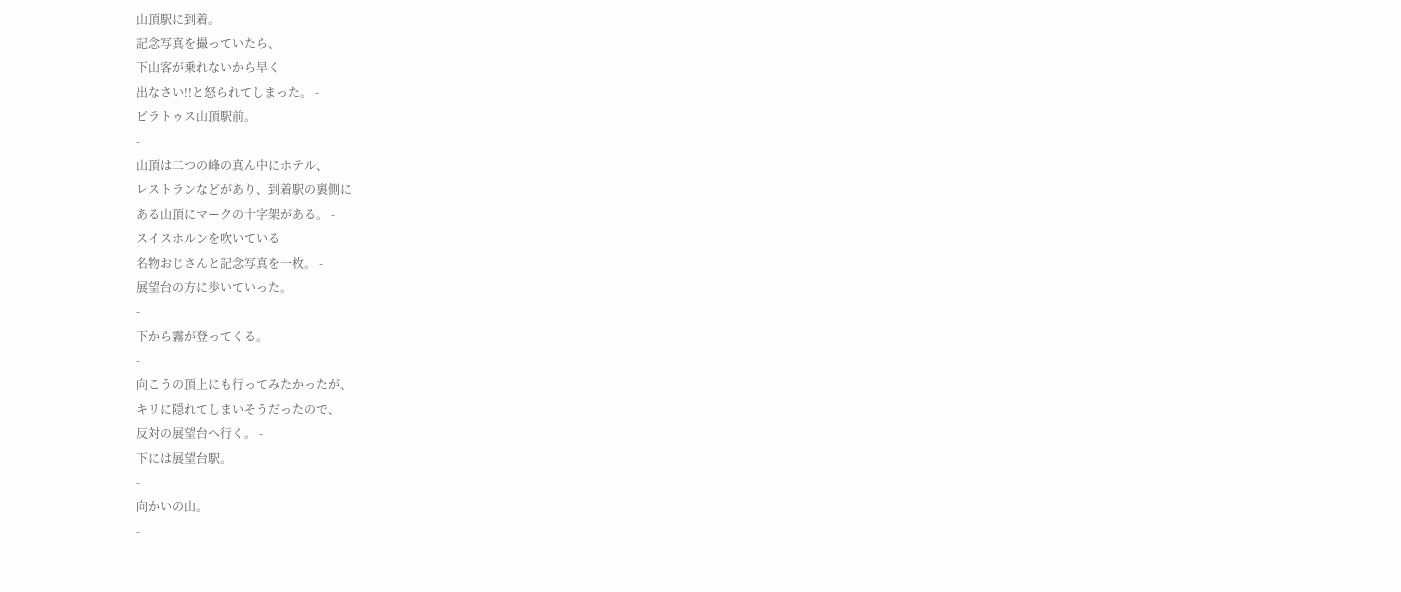山頂駅に到着。
記念写真を撮っていたら、
下山客が乗れないから早く
出なさい!!と怒られてしまった。 -
ピラトゥス山頂駅前。
-
山頂は二つの峰の真ん中にホテル、
レストランなどがあり、到着駅の裏側に
ある山頂にマークの十字架がある。 -
スイスホルンを吹いている
名物おじさんと記念写真を一枚。 -
展望台の方に歩いていった。
-
下から霧が登ってくる。
-
向こうの頂上にも行ってみたかったが、
キリに隠れてしまいそうだったので、
反対の展望台へ行く。 -
下には展望台駅。
-
向かいの山。
-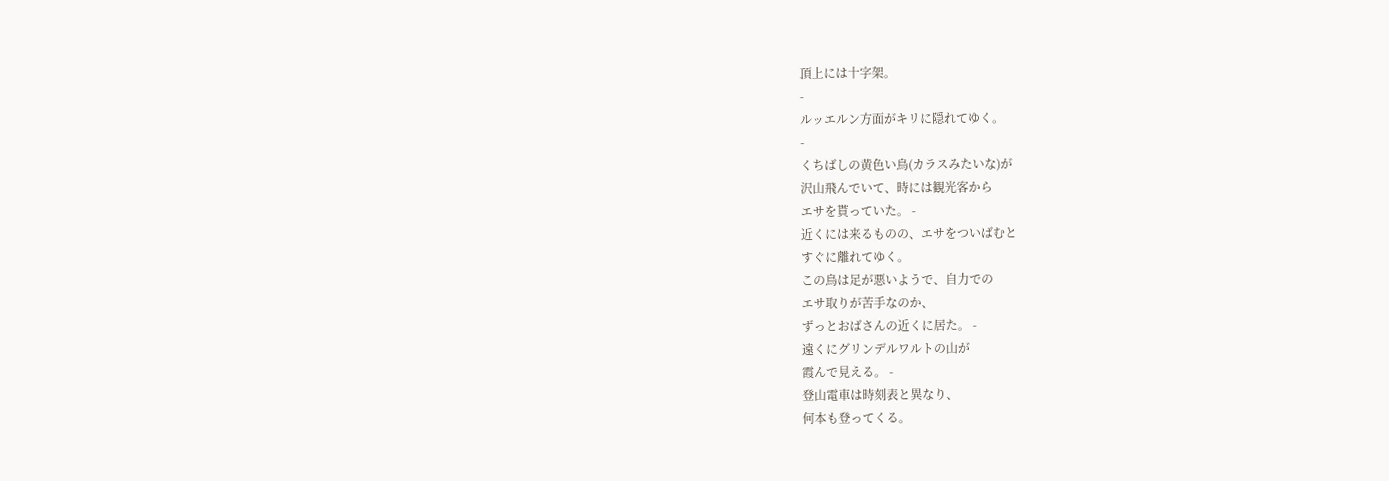頂上には十字架。
-
ルッエルン方面がキリに隠れてゆく。
-
くちばしの黄色い鳥(カラスみたいな)が
沢山飛んでいて、時には観光客から
エサを貰っていた。 -
近くには来るものの、エサをついばむと
すぐに離れてゆく。
この鳥は足が悪いようで、自力での
エサ取りが苦手なのか、
ずっとおばさんの近くに居た。 -
遠くにグリンデルワルトの山が
霞んで見える。 -
登山電車は時刻表と異なり、
何本も登ってくる。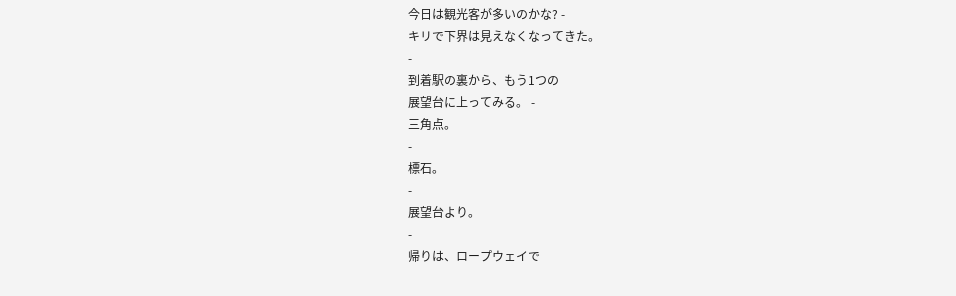今日は観光客が多いのかな? -
キリで下界は見えなくなってきた。
-
到着駅の裏から、もう1つの
展望台に上ってみる。 -
三角点。
-
標石。
-
展望台より。
-
帰りは、ロープウェイで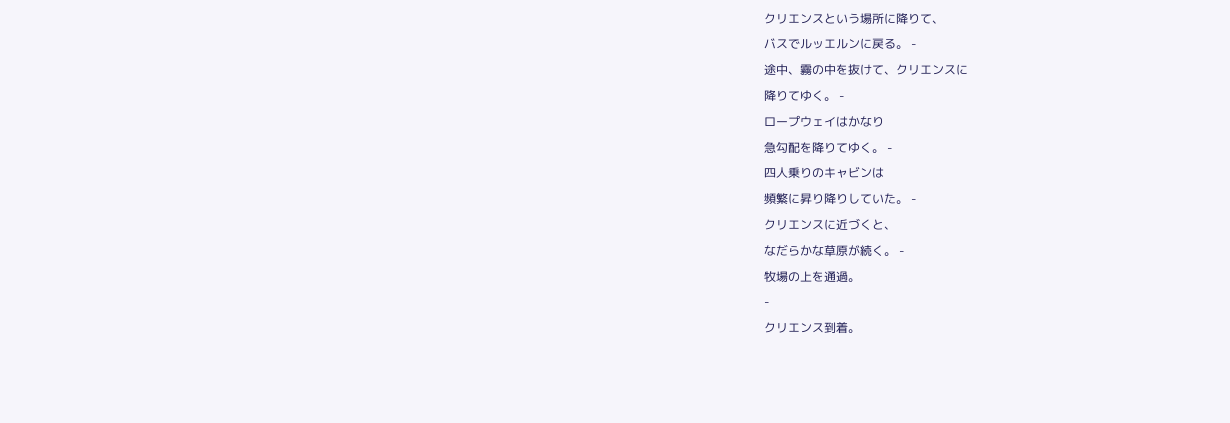クリエンスという場所に降りて、
バスでルッエルンに戻る。 -
途中、霧の中を抜けて、クリエンスに
降りてゆく。 -
ロープウェイはかなり
急勾配を降りてゆく。 -
四人乗りのキャビンは
頻繁に昇り降りしていた。 -
クリエンスに近づくと、
なだらかな草原が続く。 -
牧場の上を通過。
-
クリエンス到着。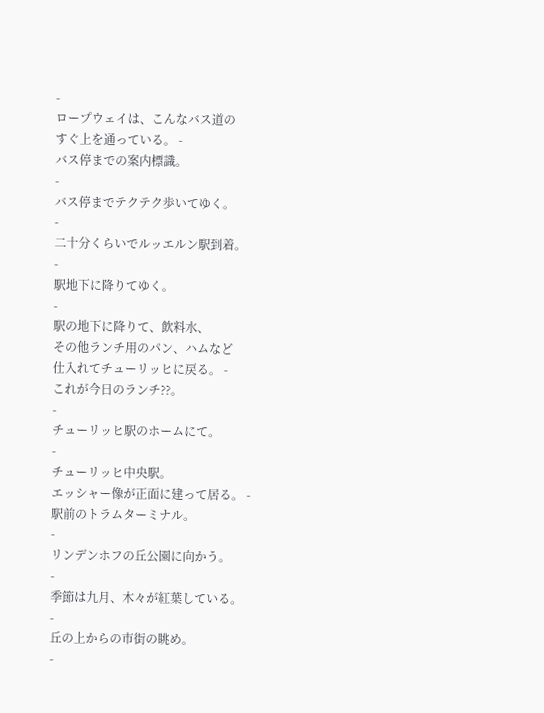-
ロープウェイは、こんなバス道の
すぐ上を通っている。 -
バス停までの案内標識。
-
バス停までテクテク歩いてゆく。
-
二十分くらいでルッエルン駅到着。
-
駅地下に降りてゆく。
-
駅の地下に降りて、飲料水、
その他ランチ用のパン、ハムなど
仕入れてチューリッヒに戻る。 -
これが今日のランチ??。
-
チューリッヒ駅のホームにて。
-
チューリッヒ中央駅。
エッシャー像が正面に建って居る。 -
駅前のトラムターミナル。
-
リンデンホフの丘公園に向かう。
-
季節は九月、木々が紅葉している。
-
丘の上からの市街の眺め。
-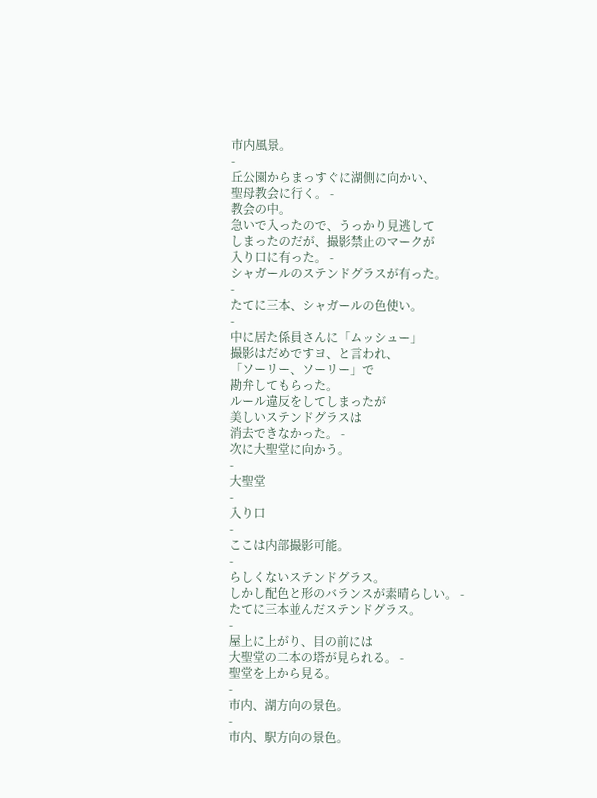市内風景。
-
丘公園からまっすぐに湖側に向かい、
聖母教会に行く。 -
教会の中。
急いで入ったので、うっかり見逃して
しまったのだが、撮影禁止のマークが
入り口に有った。 -
シャガールのステンドグラスが有った。
-
たてに三本、シャガールの色使い。
-
中に居た係員さんに「ムッシュー」
撮影はだめですヨ、と言われ、
「ソーリー、ソーリー」で
勘弁してもらった。
ルール違反をしてしまったが
美しいステンドグラスは
消去できなかった。 -
次に大聖堂に向かう。
-
大聖堂
-
入り口
-
ここは内部撮影可能。
-
らしくないステンドグラス。
しかし配色と形のバランスが素晴らしい。 -
たてに三本並んだステンドグラス。
-
屋上に上がり、目の前には
大聖堂の二本の塔が見られる。 -
聖堂を上から見る。
-
市内、湖方向の景色。
-
市内、駅方向の景色。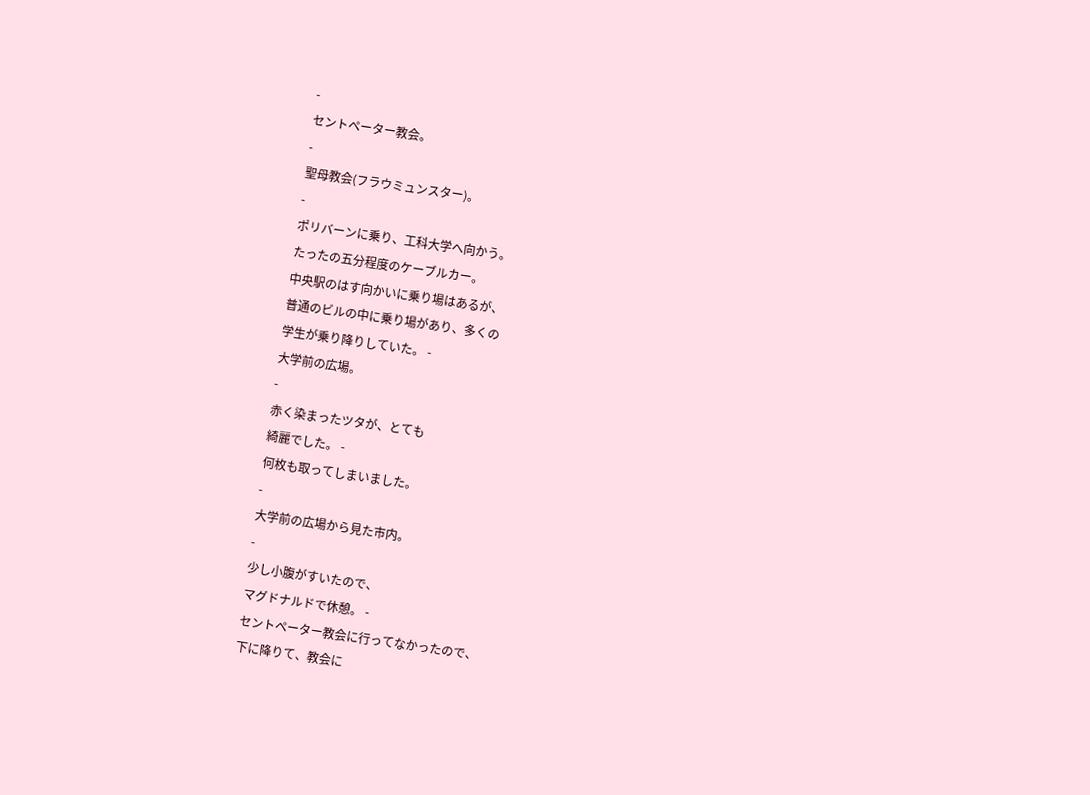-
セントペーター教会。
-
聖母教会(フラウミュンスター)。
-
ポリバーンに乗り、工科大学へ向かう。
たったの五分程度のケーブルカー。
中央駅のはす向かいに乗り場はあるが、
普通のビルの中に乗り場があり、多くの
学生が乗り降りしていた。 -
大学前の広場。
-
赤く染まったツタが、とても
綺麗でした。 -
何枚も取ってしまいました。
-
大学前の広場から見た市内。
-
少し小腹がすいたので、
マグドナルドで休憩。 -
セントペーター教会に行ってなかったので、
下に降りて、教会に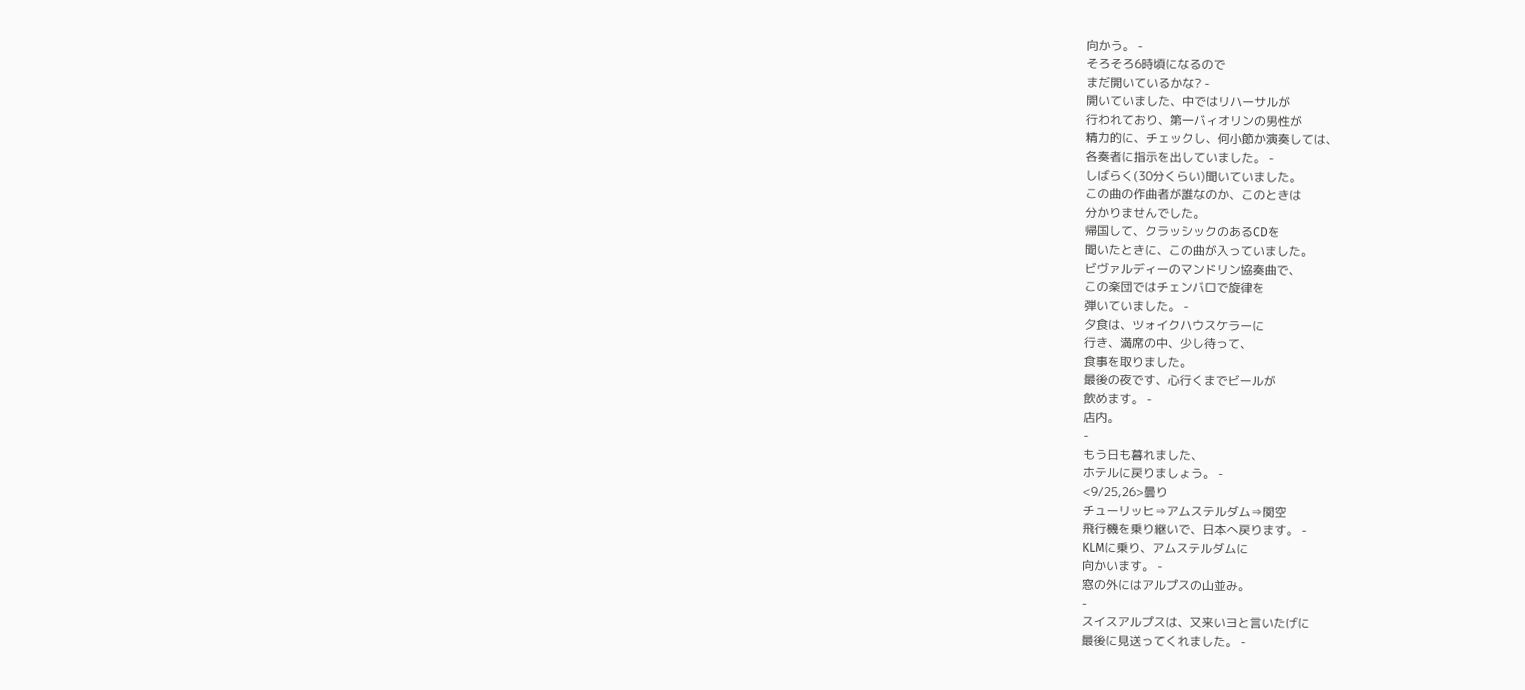向かう。 -
そろそろ6時頃になるので
まだ開いているかな? -
開いていました、中ではリハーサルが
行われており、第一バィオリンの男性が
精力的に、チェックし、何小節か演奏しては、
各奏者に指示を出していました。 -
しばらく(30分くらい)聞いていました。
この曲の作曲者が誰なのか、このときは
分かりませんでした。
帰国して、クラッシックのあるCDを
聞いたときに、この曲が入っていました。
ビヴァルディーのマンドリン協奏曲で、
この楽団ではチェンバロで旋律を
弾いていました。 -
夕食は、ツォイクハウスケラーに
行き、満席の中、少し待って、
食事を取りました。
最後の夜です、心行くまでビールが
飲めます。 -
店内。
-
もう日も暮れました、
ホテルに戻りましょう。 -
<9/25,26>曇り
チューリッヒ⇒アムステルダム⇒関空
飛行機を乗り継いで、日本へ戻ります。 -
KLMに乗り、アムステルダムに
向かいます。 -
窓の外にはアルプスの山並み。
-
スイスアルプスは、又来いヨと言いたげに
最後に見送ってくれました。 -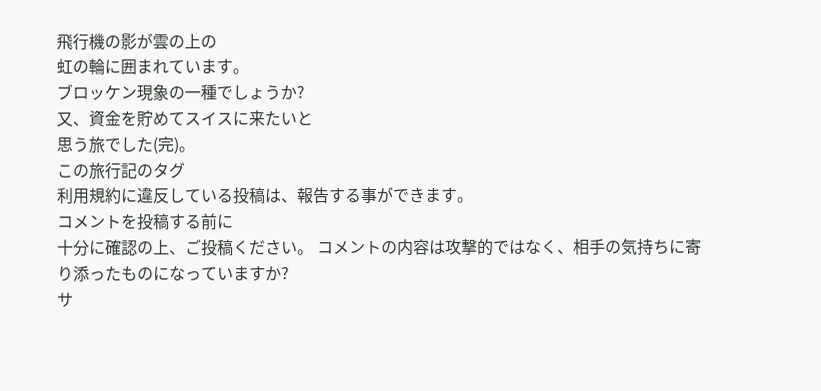飛行機の影が雲の上の
虹の輪に囲まれています。
ブロッケン現象の一種でしょうか?
又、資金を貯めてスイスに来たいと
思う旅でした(完)。
この旅行記のタグ
利用規約に違反している投稿は、報告する事ができます。
コメントを投稿する前に
十分に確認の上、ご投稿ください。 コメントの内容は攻撃的ではなく、相手の気持ちに寄り添ったものになっていますか?
サ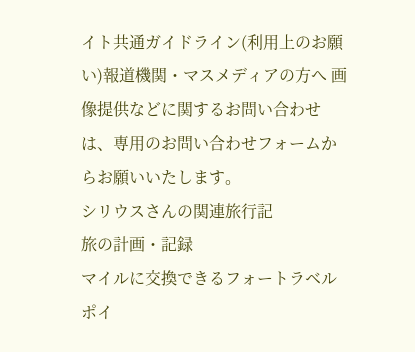イト共通ガイドライン(利用上のお願い)報道機関・マスメディアの方へ 画像提供などに関するお問い合わせは、専用のお問い合わせフォームからお願いいたします。
シリウスさんの関連旅行記
旅の計画・記録
マイルに交換できるフォートラベルポイ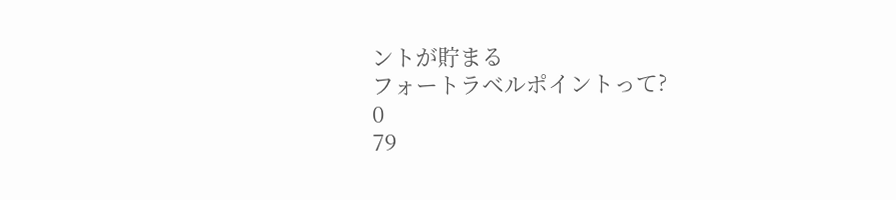ントが貯まる
フォートラベルポイントって?
0
79